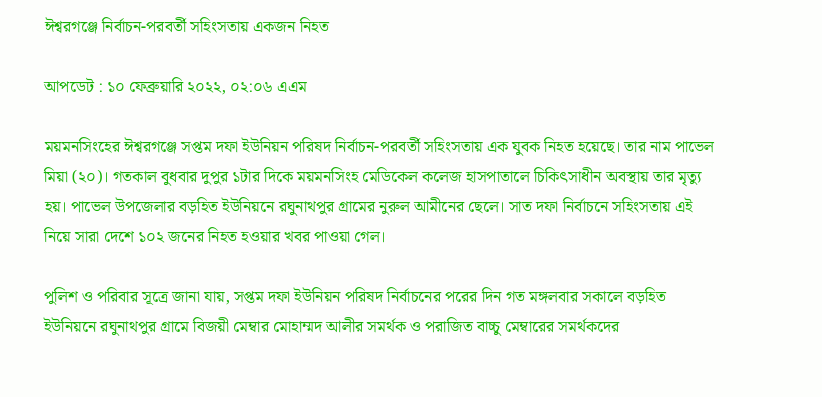ঈশ্বরগঞ্জে নির্বাচন-পরবর্তী সহিংসতায় একজন নিহত

আপডেট : ১০ ফেব্রুয়ারি ২০২২, ০২:০৬ এএম

ময়মনসিংহের ঈশ্বরগঞ্জে সপ্তম দফা ইউনিয়ন পরিষদ নির্বাচন-পরবর্তী সহিংসতায় এক যুবক নিহত হয়েছে। তার নাম পাভেল মিয়া (২০)। গতকাল বুধবার দুপুর ১টার দিকে ময়মনসিংহ মেডিকেল কলেজ হাসপাতালে চিকিৎসাধীন অবস্থায় তার মৃত্যু হয়। পাভেল উপজেলার বড়হিত ইউনিয়নে রঘুনাথপুর গ্রামের নুরুল আমীনের ছেলে। সাত দফা নির্বাচনে সহিংসতায় এই নিয়ে সারা দেশে ১০২ জনের নিহত হওয়ার খবর পাওয়া গেল।

পুলিশ ও পরিবার সূত্রে জানা যায়, সপ্তম দফা ইউনিয়ন পরিষদ নির্বাচনের পরের দিন গত মঙ্গলবার সকালে বড়হিত ইউনিয়নে রঘুনাথপুর গ্রামে বিজয়ী মেম্বার মোহাম্মদ আলীর সমর্থক ও পরাজিত বাচ্চু মেম্বারের সমর্থকদের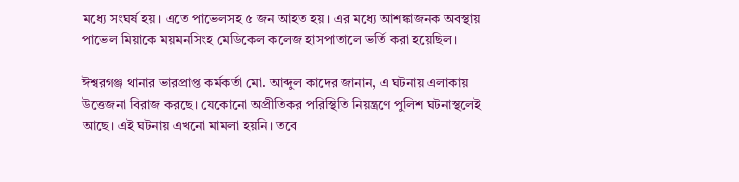মধ্যে সংঘর্ষ হয়। এতে পাভেলসহ ৫ জন আহত হয়। এর মধ্যে আশঙ্কাজনক অবস্থায় পাভেল মিয়াকে ময়মনসিংহ মেডিকেল কলেজ হাসপাতালে ভর্তি করা হয়েছিল।

ঈশ্বরগঞ্জ থানার ভারপ্রাপ্ত কর্মকর্তা মো. আব্দুল কাদের জানান, এ ঘটনায় এলাকায় উত্তেজনা বিরাজ করছে। যেকোনো অপ্রীতিকর পরিস্থিতি নিয়ন্ত্রণে পুলিশ ঘটনাস্থলেই আছে। এই ঘটনায় এখনো মামলা হয়নি। তবে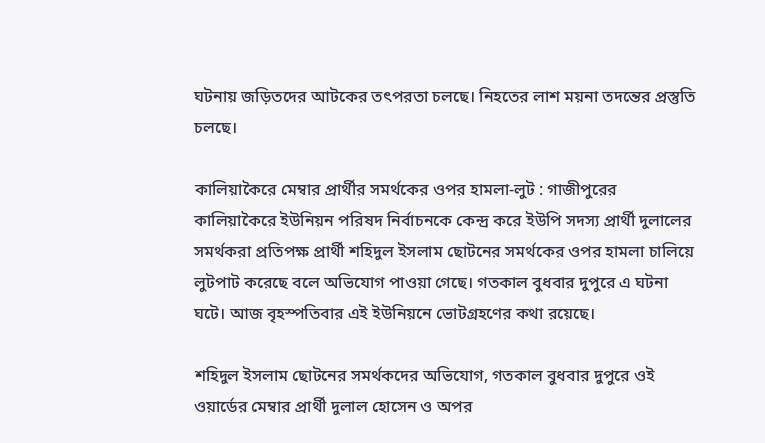ঘটনায় জড়িতদের আটকের তৎপরতা চলছে। নিহতের লাশ ময়না তদন্তের প্রস্তুতি চলছে।

কালিয়াকৈরে মেম্বার প্রার্থীর সমর্থকের ওপর হামলা-লুট : গাজীপুরের কালিয়াকৈরে ইউনিয়ন পরিষদ নির্বাচনকে কেন্দ্র করে ইউপি সদস্য প্রার্থী দুলালের সমর্থকরা প্রতিপক্ষ প্রার্থী শহিদুল ইসলাম ছোটনের সমর্থকের ওপর হামলা চালিয়ে লুটপাট করেছে বলে অভিযোগ পাওয়া গেছে। গতকাল বুধবার দুপুরে এ ঘটনা ঘটে। আজ বৃহস্পতিবার এই ইউনিয়নে ভোটগ্রহণের কথা রয়েছে।

শহিদুল ইসলাম ছোটনের সমর্থকদের অভিযোগ, গতকাল বুধবার দুপুরে ওই ওয়ার্ডের মেম্বার প্রার্থী দুলাল হোসেন ও অপর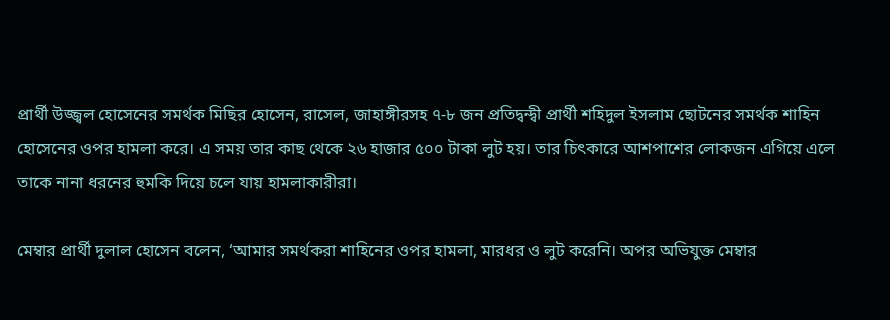প্রার্থী উজ্জ্বল হোসেনের সমর্থক মিছির হোসেন, রাসেল, জাহাঙ্গীরসহ ৭-৮ জন প্রতিদ্বন্দ্বী প্রার্থী শহিদুল ইসলাম ছোটনের সমর্থক শাহিন হোসেনের ওপর হামলা করে। এ সময় তার কাছ থেকে ২৬ হাজার ৫০০ টাকা লুট হয়। তার চিৎকারে আশপাশের লোকজন এগিয়ে এলে তাকে নানা ধরনের হুমকি দিয়ে চলে যায় হামলাকারীরা।

মেম্বার প্রার্থী দুলাল হোসেন বলেন, ‘আমার সমর্থকরা শাহিনের ওপর হামলা, মারধর ও লুট করেনি। অপর অভিযুক্ত মেম্বার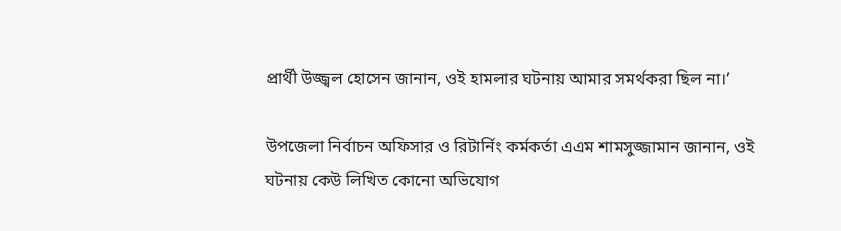প্রার্থী উজ্জ্বল হোসেন জানান, ওই হামলার ঘটনায় আমার সমর্থকরা ছিল না।’

উপজেলা নির্বাচন অফিসার ও রিটার্নিং কর্মকর্তা এএম শামসুজ্জামান জানান, ওই ঘটনায় কেউ লিখিত কোনো অভিযোগ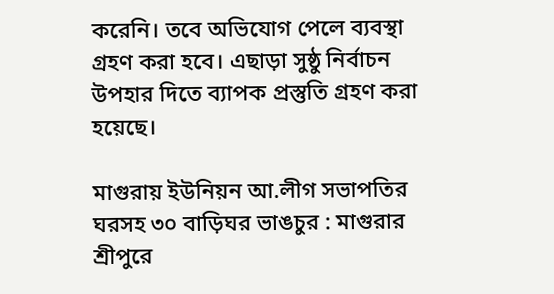করেনি। তবে অভিযোগ পেলে ব্যবস্থা গ্রহণ করা হবে। এছাড়া সুষ্ঠু নির্বাচন উপহার দিতে ব্যাপক প্রস্তুতি গ্রহণ করা হয়েছে।

মাগুরায় ইউনিয়ন আ.লীগ সভাপতির ঘরসহ ৩০ বাড়িঘর ভাঙচুর : মাগুরার শ্রীপুরে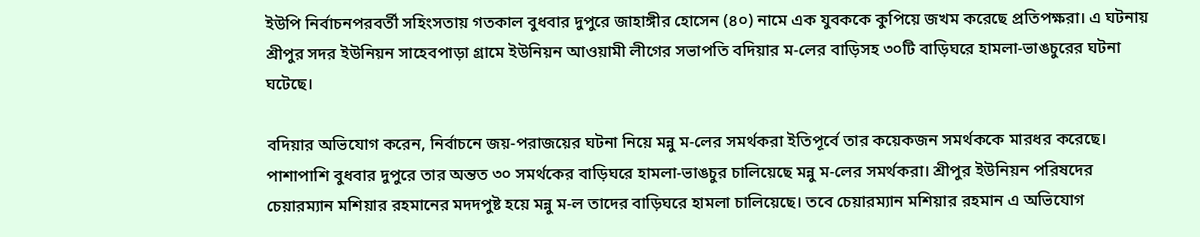ইউপি নির্বাচনপরবর্তী সহিংসতায় গতকাল বুধবার দুপুরে জাহাঙ্গীর হোসেন (৪০) নামে এক যুবককে কুপিয়ে জখম করেছে প্রতিপক্ষরা। এ ঘটনায় শ্রীপুর সদর ইউনিয়ন সাহেবপাড়া গ্রামে ইউনিয়ন আওয়ামী লীগের সভাপতি বদিয়ার ম-লের বাড়িসহ ৩০টি বাড়িঘরে হামলা-ভাঙচুরের ঘটনা ঘটেছে।

বদিয়ার অভিযোগ করেন, নির্বাচনে জয়-পরাজয়ের ঘটনা নিয়ে মন্নু ম-লের সমর্থকরা ইতিপূর্বে তার কয়েকজন সমর্থককে মারধর করেছে। পাশাপাশি বুধবার দুপুরে তার অন্তত ৩০ সমর্থকের বাড়িঘরে হামলা-ভাঙচুর চালিয়েছে মন্নু ম-লের সমর্থকরা। শ্রীপুর ইউনিয়ন পরিষদের চেয়ারম্যান মশিয়ার রহমানের মদদপুষ্ট হয়ে মন্নু ম-ল তাদের বাড়িঘরে হামলা চালিয়েছে। তবে চেয়ারম্যান মশিয়ার রহমান এ অভিযোগ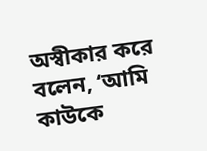অস্বীকার করে বলেন, ‘আমি কাউকে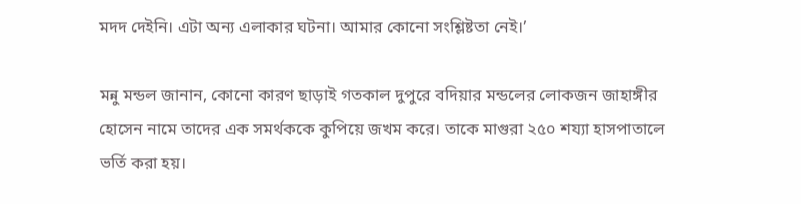মদদ দেইনি। এটা অন্য এলাকার ঘটনা। আমার কোনো সংশ্লিষ্টতা নেই।’

মন্নু মন্ডল জানান, কোনো কারণ ছাড়াই গতকাল দুপুরে বদিয়ার মন্ডলের লোকজন জাহাঙ্গীর হোসেন নামে তাদের এক সমর্থককে কুপিয়ে জখম করে। তাকে মাগুরা ২৫০ শয্যা হাসপাতালে ভর্তি করা হয়।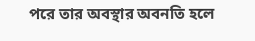পরে তার অবস্থার অবনতি হলে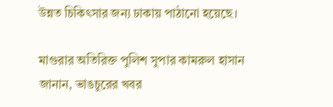উন্নত চিকিৎসার জন্য ঢাকায় পাঠানো হয়েছে।

মাগুরার অতিরিক্ত পুলিশ সুপার কামরুল হাসান জানান, ভাঙচুরের খবর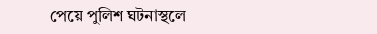পেয়ে পুলিশ ঘটনাস্থলে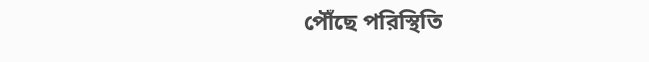পৌঁছে পরিস্থিতি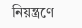নিয়ন্ত্রণে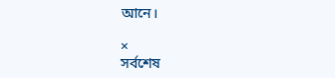আনে।

×
সর্বশেষ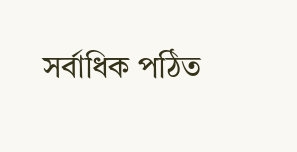সর্বাধিক পঠিত